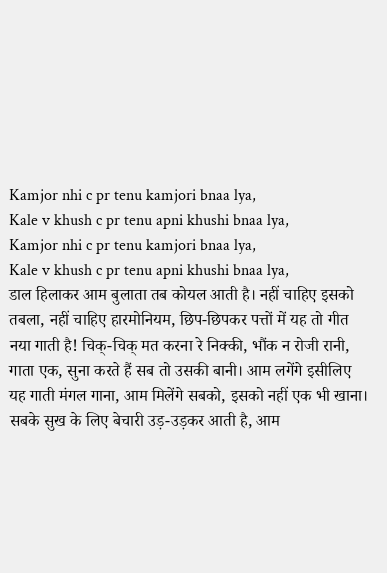Kamjor nhi c pr tenu kamjori bnaa lya,
Kale v khush c pr tenu apni khushi bnaa lya,
Kamjor nhi c pr tenu kamjori bnaa lya,
Kale v khush c pr tenu apni khushi bnaa lya,
डाल हिलाकर आम बुलाता तब कोयल आती है। नहीं चाहिए इसको तबला, नहीं चाहिए हारमोनियम, छिप-छिपकर पत्तों में यह तो गीत नया गाती है! चिक्-चिक् मत करना रे निक्की, भौंक न रोजी रानी, गाता एक, सुना करते हैं सब तो उसकी बानी। आम लगेंगे इसीलिए यह गाती मंगल गाना, आम मिलेंगे सबको, इसको नहीं एक भी खाना। सबके सुख के लिए बेचारी उड़-उड़कर आती है, आम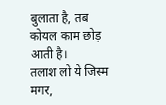बुलाता है, तब कोयल काम छोड़ आती है।
तलाश लो ये जिस्म मगर,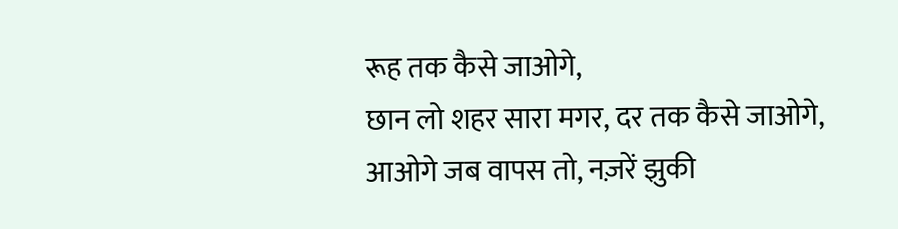रूह तक कैसे जाओगे,
छान लो शहर सारा मगर, दर तक कैसे जाओगे,
आओगे जब वापस तो, नज़रें झुकी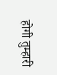होगी तुम्हारी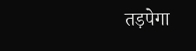तड़पेगा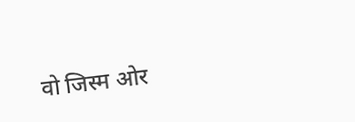वो जिस्म ओर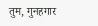तुम, गुनहगार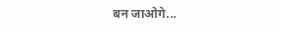बन जाओगे...